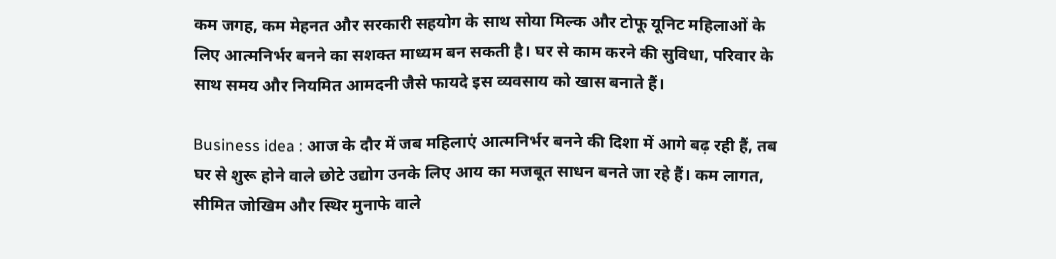कम जगह, कम मेहनत और सरकारी सहयोग के साथ सोया मिल्क और टोफू यूनिट महिलाओं के लिए आत्मनिर्भर बनने का सशक्त माध्यम बन सकती है। घर से काम करने की सुविधा, परिवार के साथ समय और नियमित आमदनी जैसे फायदे इस व्यवसाय को खास बनाते हैं।

Business idea : आज के दौर में जब महिलाएं आत्मनिर्भर बनने की दिशा में आगे बढ़ रही हैं, तब घर से शुरू होने वाले छोटे उद्योग उनके लिए आय का मजबूत साधन बनते जा रहे हैं। कम लागत, सीमित जोखिम और स्थिर मुनाफे वाले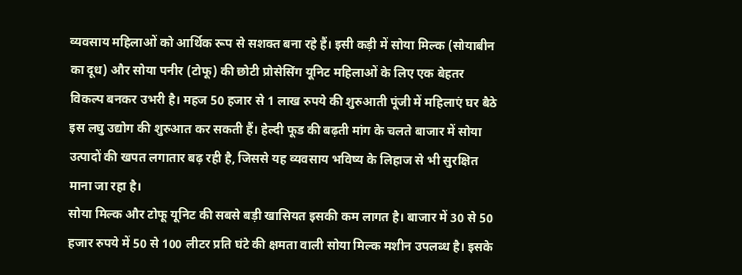व्यवसाय महिलाओं को आर्थिक रूप से सशक्त बना रहे हैं। इसी कड़ी में सोया मिल्क (सोयाबीन का दूध) और सोया पनीर (टोफू) की छोटी प्रोसेसिंग यूनिट महिलाओं के लिए एक बेहतर विकल्प बनकर उभरी है। महज 50 हजार से 1 लाख रुपये की शुरुआती पूंजी में महिलाएं घर बैठे इस लघु उद्योग की शुरुआत कर सकती हैं। हेल्दी फूड की बढ़ती मांग के चलते बाजार में सोया उत्पादों की खपत लगातार बढ़ रही है, जिससे यह व्यवसाय भविष्य के लिहाज से भी सुरक्षित माना जा रहा है।
सोया मिल्क और टोफू यूनिट की सबसे बड़ी खासियत इसकी कम लागत है। बाजार में 30 से 50 हजार रुपये में 50 से 100 लीटर प्रति घंटे की क्षमता वाली सोया मिल्क मशीन उपलब्ध है। इसके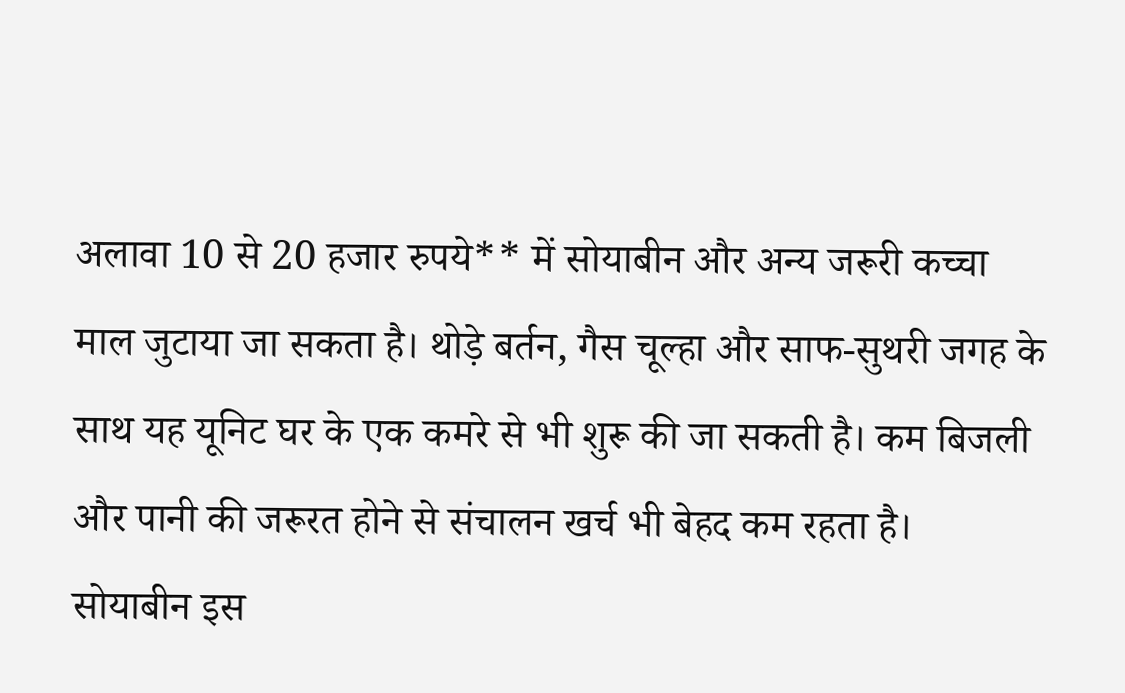अलावा 10 से 20 हजार रुपये** में सोयाबीन और अन्य जरूरी कच्चा माल जुटाया जा सकता है। थोड़े बर्तन, गैस चूल्हा और साफ-सुथरी जगह के साथ यह यूनिट घर के एक कमरे से भी शुरू की जा सकती है। कम बिजली और पानी की जरूरत होने से संचालन खर्च भी बेहद कम रहता है।
सोयाबीन इस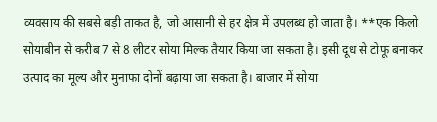व्यवसाय की सबसे बड़ी ताकत है, जो आसानी से हर क्षेत्र में उपलब्ध हो जाता है। **एक किलो सोयाबीन से करीब 7 से 8 लीटर सोया मिल्क तैयार किया जा सकता है। इसी दूध से टोफू बनाकर उत्पाद का मूल्य और मुनाफा दोनों बढ़ाया जा सकता है। बाजार में सोया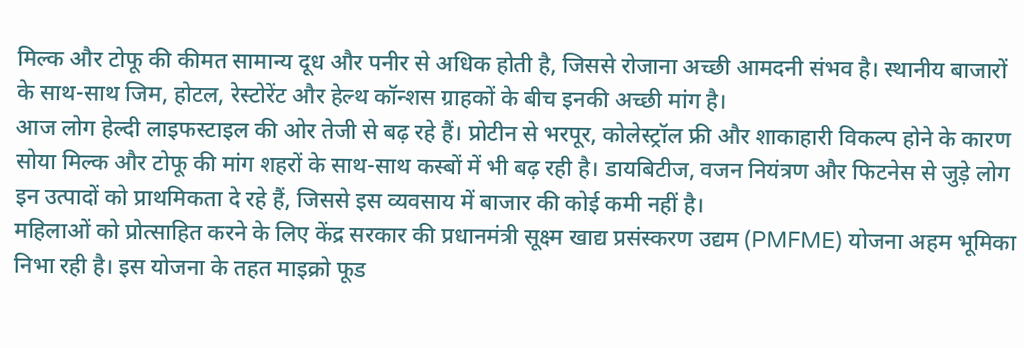मिल्क और टोफू की कीमत सामान्य दूध और पनीर से अधिक होती है, जिससे रोजाना अच्छी आमदनी संभव है। स्थानीय बाजारों के साथ-साथ जिम, होटल, रेस्टोरेंट और हेल्थ कॉन्शस ग्राहकों के बीच इनकी अच्छी मांग है।
आज लोग हेल्दी लाइफस्टाइल की ओर तेजी से बढ़ रहे हैं। प्रोटीन से भरपूर, कोलेस्ट्रॉल फ्री और शाकाहारी विकल्प होने के कारण सोया मिल्क और टोफू की मांग शहरों के साथ-साथ कस्बों में भी बढ़ रही है। डायबिटीज, वजन नियंत्रण और फिटनेस से जुड़े लोग इन उत्पादों को प्राथमिकता दे रहे हैं, जिससे इस व्यवसाय में बाजार की कोई कमी नहीं है।
महिलाओं को प्रोत्साहित करने के लिए केंद्र सरकार की प्रधानमंत्री सूक्ष्म खाद्य प्रसंस्करण उद्यम (PMFME) योजना अहम भूमिका निभा रही है। इस योजना के तहत माइक्रो फूड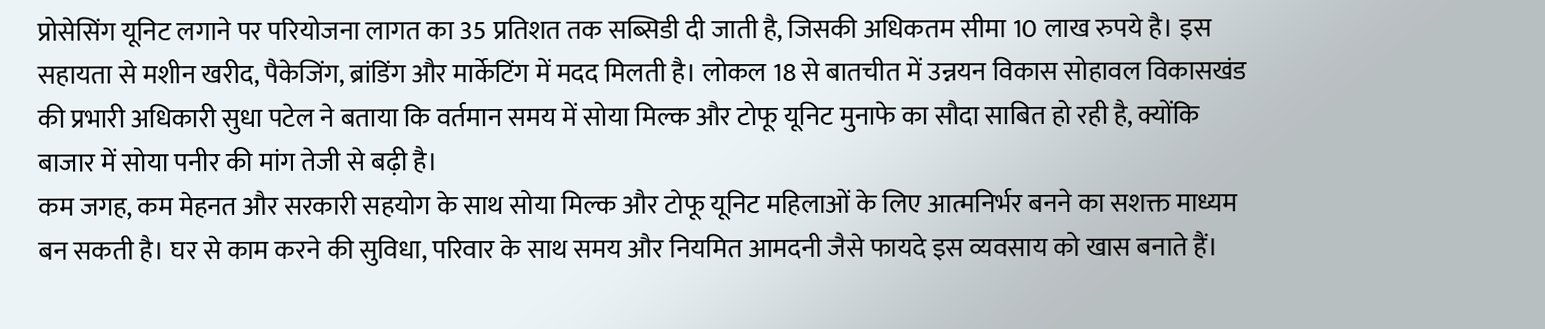प्रोसेसिंग यूनिट लगाने पर परियोजना लागत का 35 प्रतिशत तक सब्सिडी दी जाती है, जिसकी अधिकतम सीमा 10 लाख रुपये है। इस सहायता से मशीन खरीद, पैकेजिंग, ब्रांडिंग और मार्केटिंग में मदद मिलती है। लोकल 18 से बातचीत में उन्नयन विकास सोहावल विकासखंड की प्रभारी अधिकारी सुधा पटेल ने बताया कि वर्तमान समय में सोया मिल्क और टोफू यूनिट मुनाफे का सौदा साबित हो रही है, क्योंकि बाजार में सोया पनीर की मांग तेजी से बढ़ी है।
कम जगह, कम मेहनत और सरकारी सहयोग के साथ सोया मिल्क और टोफू यूनिट महिलाओं के लिए आत्मनिर्भर बनने का सशक्त माध्यम बन सकती है। घर से काम करने की सुविधा, परिवार के साथ समय और नियमित आमदनी जैसे फायदे इस व्यवसाय को खास बनाते हैं।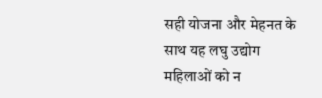सही योजना और मेहनत के साथ यह लघु उद्योग महिलाओं को न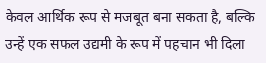केवल आर्थिक रूप से मजबूत बना सकता है, बल्कि उन्हें एक सफल उद्यमी के रूप में पहचान भी दिला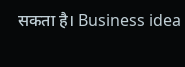सकता है। Business idea